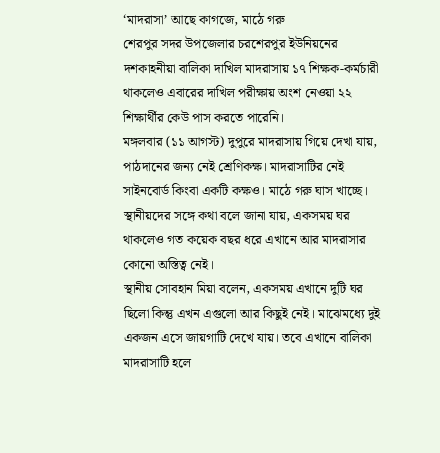‘মাদরাসা’ আছে কাগজে, মাঠে গরু
শেরপুর সদর উপজেলার চরশেরপুর ইউনিয়নের দশকাহনীয়া বালিকা দাখিল মাদরাসায় ১৭ শিক্ষক-কর্মচারী থাকলেও এবারের দাখিল পরীক্ষায় অংশ নেওয়া ২২ শিক্ষার্থীর কেউ পাস করতে পারেনি।
মঙ্গলবার (১১ আগস্ট) দুপুরে মাদরাসায় গিয়ে দেখা যায়, পাঠদানের জন্য নেই শ্রেণিকক্ষ। মাদরাসাটির নেই সাইনবোর্ড কিংবা একটি কক্ষও। মাঠে গরু ঘাস খাচ্ছে।
স্থানীয়দের সঙ্গে কথা বলে জানা যায়, একসময় ঘর থাকলেও গত কয়েক বছর ধরে এখানে আর মাদরাসার কোনো অস্তিত্ব নেই।
স্থানীয় সোবহান মিয়া বলেন, একসময় এখানে দুটি ঘর ছিলো কিন্তু এখন এগুলো আর কিছুই নেই। মাঝেমধ্যে দুই একজন এসে জায়গাটি দেখে যায়। তবে এখানে বালিকা মাদরাসাটি হলে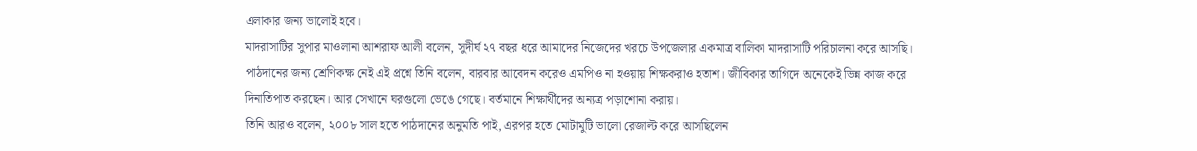এলাকার জন্য ভালোই হবে।
মাদরাসাটির সুপার মাওলানা আশরাফ আলী বলেন, সুদীর্ঘ ২৭ বছর ধরে আমাদের নিজেদের খরচে উপজেলার একমাত্র বালিকা মাদরাসাটি পরিচালনা করে আসছি।
পাঠদানের জন্য শ্রেণিকক্ষ নেই এই প্রশ্নে তিনি বলেন, বারবার আবেদন করেও এমপিও না হওয়ায় শিক্ষকরাও হতাশ। জীবিকার তাগিদে অনেকেই ভিন্ন কাজ করে দিনাতিপাত করছেন। আর সেখানে ঘরগুলো ভেঙে গেছে। বর্তমানে শিক্ষার্থীদের অন্যত্র পড়াশোনা করায়।
তিনি আরও বলেন, ২০০৮ সাল হতে পাঠদানের অনুমতি পাই, এরপর হতে মোটামুটি ভালো রেজাল্ট করে আসছিলেন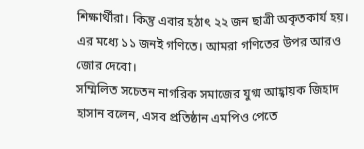শিক্ষার্থীরা। কিন্তু এবার হঠাৎ ২২ জন ছাত্রী অকৃতকার্য হয়। এর মধ্যে ১১ জনই গণিতে। আমরা গণিতের উপর আরও জোর দেবো।
সম্মিলিত সচেতন নাগরিক সমাজের যুগ্ম আহ্বায়ক জিহাদ হাসান বলেন, এসব প্রতিষ্ঠান এমপিও পেতে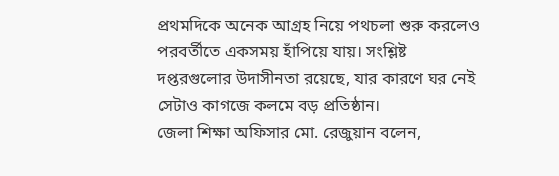প্রথমদিকে অনেক আগ্রহ নিয়ে পথচলা শুরু করলেও পরবর্তীতে একসময় হাঁপিয়ে যায়। সংশ্লিষ্ট দপ্তরগুলোর উদাসীনতা রয়েছে, যার কারণে ঘর নেই সেটাও কাগজে কলমে বড় প্রতিষ্ঠান।
জেলা শিক্ষা অফিসার মো. রেজুয়ান বলেন,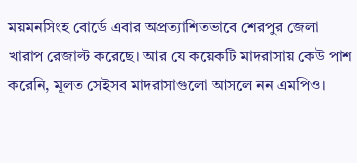ময়মনসিংহ বোর্ডে এবার অপ্রত্যাশিতভাবে শেরপুর জেলা খারাপ রেজাল্ট করেছে। আর যে কয়েকটি মাদরাসায় কেউ পাশ করেনি, মূলত সেইসব মাদরাসাগুলো আসলে নন এমপিও।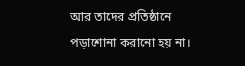আর তাদের প্রতিষ্ঠানে পড়াশোনা করানো হয় না।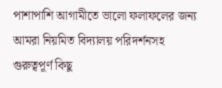পাশাপাশি আগামীতে ভালো ফলাফলের জন্য আমরা নিয়মিত বিদ্যালয় পরিদর্শনসহ গুরুত্বপূর্ণ কিছু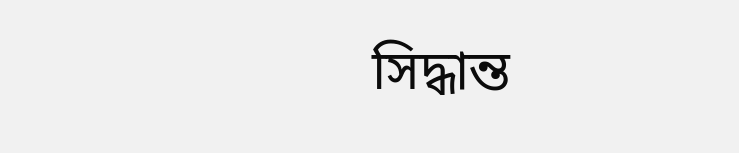সিদ্ধান্ত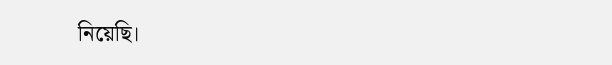নিয়েছি।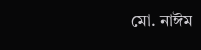মো. নাঈম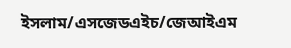ইসলাম/এসজেডএইচ/জেআইএম